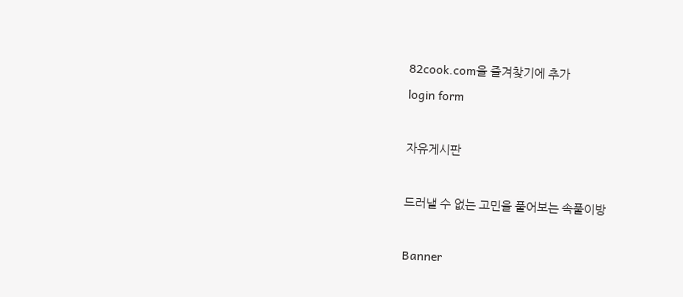82cook.com을 즐겨찾기에 추가
login form

자유게시판

드러낼 수 없는 고민을 풀어보는 속풀이방

Banner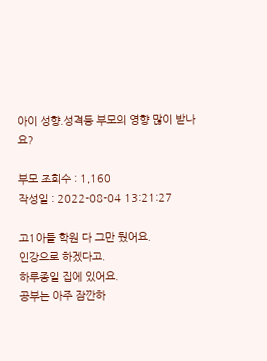아이 성향.성격등 부모의 영향 많이 받나요?

부모 조회수 : 1,160
작성일 : 2022-08-04 13:21:27

고1아들 학원 다 그만 뒀어요.
인강으로 하겠다고.
하루종일 집에 있어요.
공부는 아주 잠깐하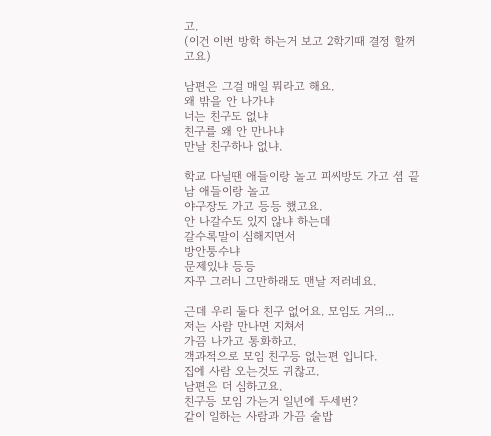고.
(이건 이번 방학 하는거 보고 2학기때 결정 할꺼고요)

남편은 그걸 매일 뭐라고 해요.
왜 밖을 안 나가냐
너는 친구도 없냐
친구를 왜 안 만나냐
만날 친구하나 없냐.

학교 다닐땐 애들이랑 놀고 피씨방도 가고 셤 끝남 애들이랑 놀고
야구장도 가고 등등 했고요.
안 나갈수도 있지 않냐 하는데
갈수록말이 심해지면서
방안퉁수냐
문제있냐 등등
자꾸 그러니 그만하래도 맨날 저러네요.

근데 우리 둘다 친구 없어요. 모임도 거의...
저는 사람 만나면 지쳐서
가끔 나가고 통화하고.
객과적으로 모임 친구등 없는편 입니다.
집에 사람 오는것도 귀찮고.
남편은 더 심하고요.
친구등 모임 가는거 일년에 두세번?
같이 일하는 사람과 가끔 술밥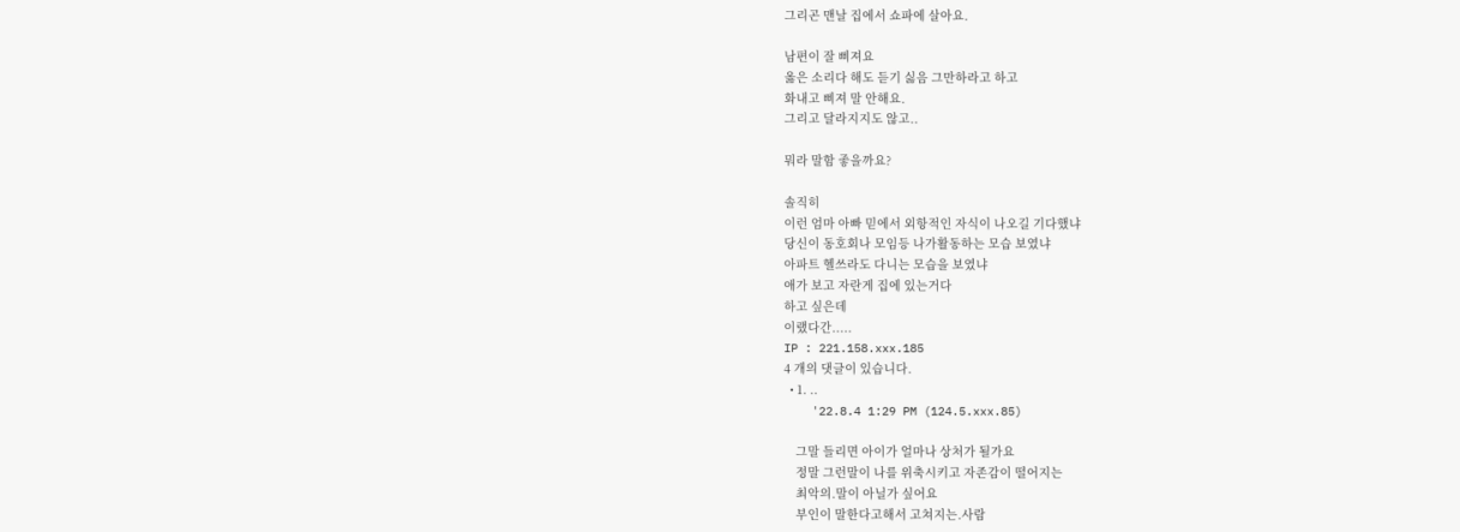그리곤 맨날 집에서 쇼파에 살아요.

남편이 잘 삐져요
옳은 소리다 해도 듣기 싫음 그만하라고 하고
화내고 삐져 말 안해요.
그리고 달라지지도 않고..

뭐라 말함 좋을까요?

솔직히
이런 엄마 아빠 믿에서 외항적인 자식이 나오길 기다했냐
당신이 동호회나 모임등 나가활동하는 모습 보였냐
아파트 헬쓰라도 다니는 모습을 보였냐
애가 보고 자란게 집에 있는거다
하고 싶은데
이랬다간.....
IP : 221.158.xxx.185
4 개의 댓글이 있습니다.
  • 1. ..
    '22.8.4 1:29 PM (124.5.xxx.85)

    그말 들리면 아이가 얼마나 상처가 될가요
    정말 그런말이 나를 위축시키고 자존감이 떨어지는
    최악의.말이 아닐가 싶어요
    부인이 말한다고해서 고쳐지는.사람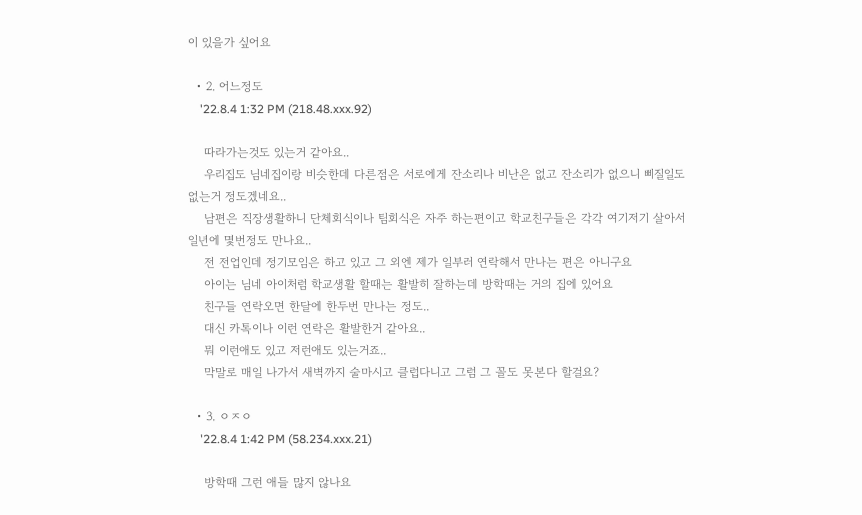이 있을가 싶어요

  • 2. 어느정도
    '22.8.4 1:32 PM (218.48.xxx.92)

    따라가는것도 있는거 같아요..
    우리집도 님네집이랑 비슷한데 다른점은 서로에게 잔소리나 비난은 없고 잔소리가 없으니 삐질일도 없는거 정도겠네요..
    남편은 직장생활하니 단체회식이나 팀회식은 자주 하는편이고 학교친구들은 각각 여기저기 살아서 일년에 몇번정도 만나요..
    전 전업인데 정기모임은 하고 있고 그 외엔 제가 일부러 연락해서 만나는 편은 아니구요
    아이는 님네 아이처럼 학교생활 할때는 활발히 잘하는데 방학때는 거의 집에 있어요
    친구들 연락오면 한달에 한두번 만나는 정도..
    대신 카톡이나 이런 연락은 활발한거 같아요..
    뭐 이런애도 있고 저런애도 있는거죠..
    막말로 매일 나가서 새벽까지 술마시고 클럽다니고 그럼 그 꼴도 못본다 할걸요?

  • 3. ㅇㅈㅇ
    '22.8.4 1:42 PM (58.234.xxx.21)

    방학때 그런 애들 많지 않나요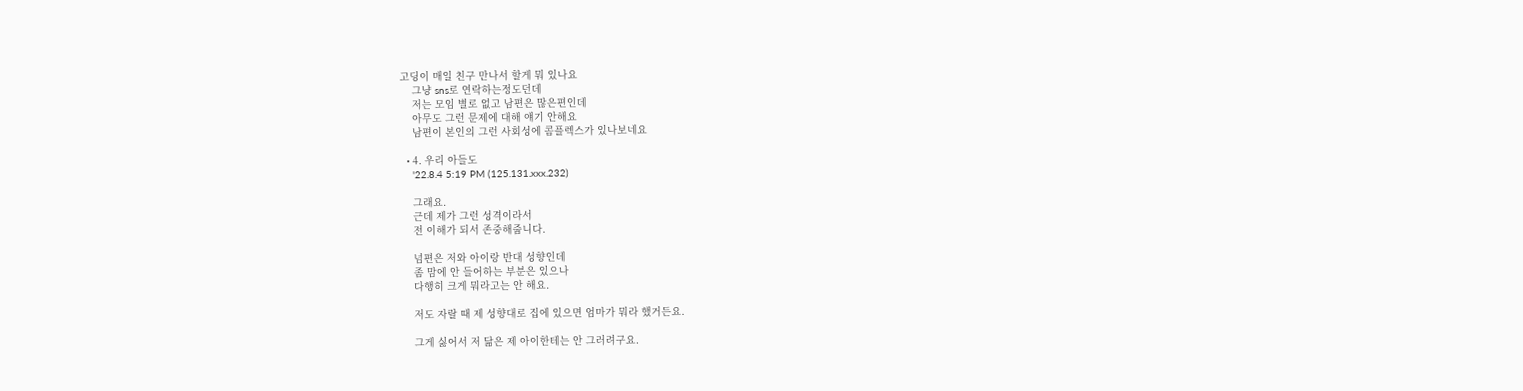고딩이 매일 친구 만나서 할게 뭐 있나요
    그냥 sns로 연락하는정도던데
    저는 모임 별로 없고 남편은 많은편인데
    아무도 그런 문제에 대해 얘기 안해요
    남편이 본인의 그런 사회성에 콤플렉스가 있나보네요

  • 4. 우리 아들도
    '22.8.4 5:19 PM (125.131.xxx.232)

    그래요.
    근데 제가 그런 성격이라서
    전 이해가 되서 존중해줍니다.

    넘편은 저와 아이랑 반대 성향인데
    좀 맘에 안 들어하는 부분은 있으나
    다행히 크게 뭐라고는 안 해요.

    저도 자랄 때 제 성향대로 집에 있으면 엄마가 뭐라 했거든요.

    그게 싫어서 저 닮은 제 아이한테는 안 그러려구요.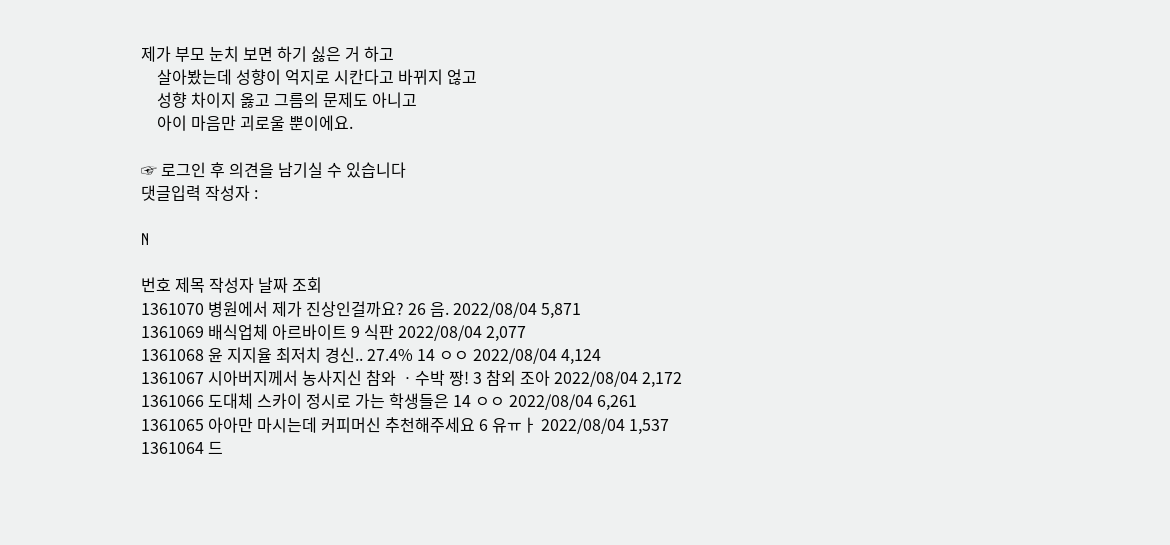제가 부모 눈치 보면 하기 싫은 거 하고
    살아봤는데 성향이 억지로 시칸다고 바뀌지 얺고
    성향 차이지 옳고 그름의 문제도 아니고
    아이 마음만 괴로울 뿐이에요.

☞ 로그인 후 의견을 남기실 수 있습니다
댓글입력 작성자 :

N

번호 제목 작성자 날짜 조회
1361070 병원에서 제가 진상인걸까요? 26 음. 2022/08/04 5,871
1361069 배식업체 아르바이트 9 식판 2022/08/04 2,077
1361068 윤 지지율 최저치 경신.. 27.4% 14 ㅇㅇ 2022/08/04 4,124
1361067 시아버지께서 농사지신 참와 ㆍ수박 짱! 3 참외 조아 2022/08/04 2,172
1361066 도대체 스카이 정시로 가는 학생들은 14 ㅇㅇ 2022/08/04 6,261
1361065 아아만 마시는데 커피머신 추천해주세요 6 유ㅠㅏ 2022/08/04 1,537
1361064 드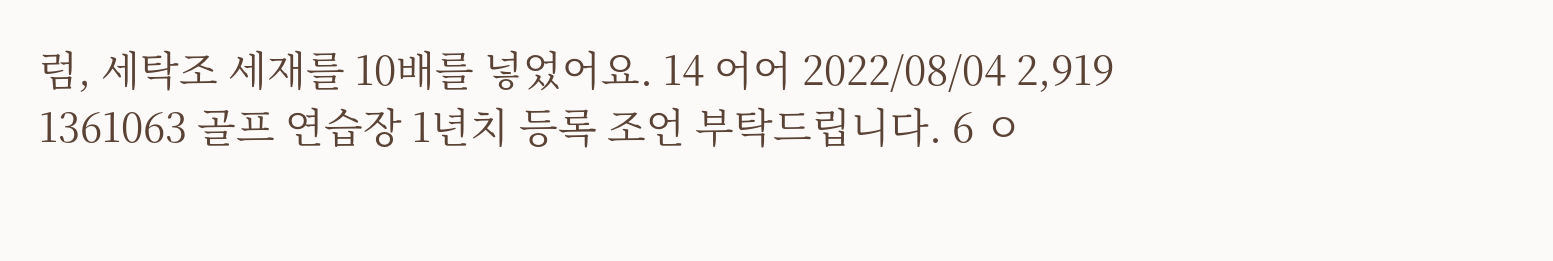럼, 세탁조 세재를 10배를 넣었어요. 14 어어 2022/08/04 2,919
1361063 골프 연습장 1년치 등록 조언 부탁드립니다. 6 ㅇ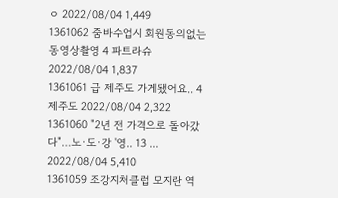ㅇ 2022/08/04 1,449
1361062 줌바수업시 회원동의없는 동영상촬영 4 파트라슈 2022/08/04 1,837
1361061 급 제주도 가게됐어요.. 4 제주도 2022/08/04 2,322
1361060 "2년 전 가격으로 돌아갔다"…노·도·강 '영.. 13 ... 2022/08/04 5,410
1361059 조강지처클럽 모지란 역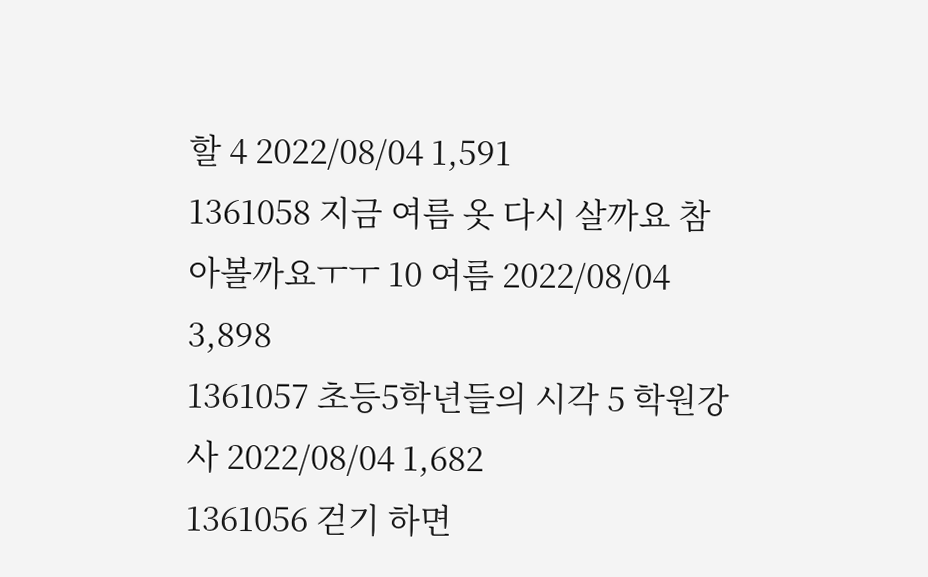할 4 2022/08/04 1,591
1361058 지금 여름 옷 다시 살까요 참아볼까요ㅜㅜ 10 여름 2022/08/04 3,898
1361057 초등5학년들의 시각 5 학원강사 2022/08/04 1,682
1361056 걷기 하면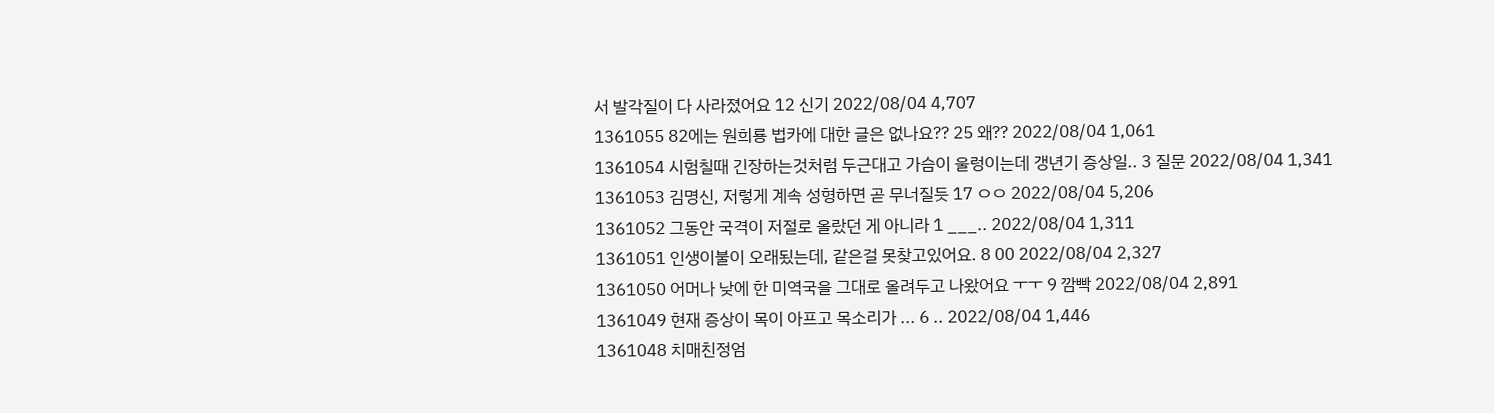서 발각질이 다 사라졌어요 12 신기 2022/08/04 4,707
1361055 82에는 원희룡 법카에 대한 글은 없나요?? 25 왜?? 2022/08/04 1,061
1361054 시험칠때 긴장하는것처럼 두근대고 가슴이 울렁이는데 갱년기 증상일.. 3 질문 2022/08/04 1,341
1361053 김명신, 저렇게 계속 성형하면 곧 무너질듯 17 ㅇㅇ 2022/08/04 5,206
1361052 그동안 국격이 저절로 올랐던 게 아니라 1 ___.. 2022/08/04 1,311
1361051 인생이불이 오래됬는데, 같은걸 못찾고있어요. 8 00 2022/08/04 2,327
1361050 어머나 낮에 한 미역국을 그대로 올려두고 나왔어요 ㅜㅜ 9 깜빡 2022/08/04 2,891
1361049 현재 증상이 목이 아프고 목소리가 ... 6 .. 2022/08/04 1,446
1361048 치매친정엄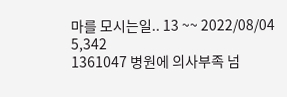마를 모시는일.. 13 ~~ 2022/08/04 5,342
1361047 병원에 의사부족 넘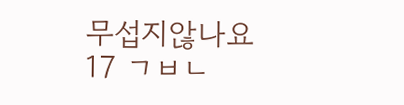무섭지않나요 17 ㄱㅂㄴ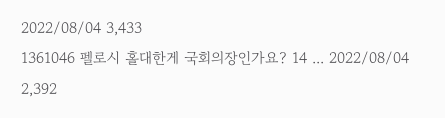2022/08/04 3,433
1361046 펠로시 홀대한게 국회의장인가요? 14 ... 2022/08/04 2,392